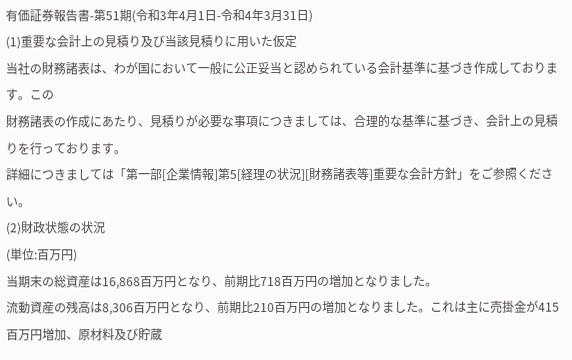有価証券報告書-第51期(令和3年4月1日-令和4年3月31日)
(1)重要な会計上の見積り及び当該見積りに用いた仮定
当社の財務諸表は、わが国において一般に公正妥当と認められている会計基準に基づき作成しております。この
財務諸表の作成にあたり、見積りが必要な事項につきましては、合理的な基準に基づき、会計上の見積りを行っております。
詳細につきましては「第一部[企業情報]第5[経理の状況][財務諸表等]重要な会計方針」をご参照ください。
(2)財政状態の状況
(単位:百万円)
当期末の総資産は16,868百万円となり、前期比718百万円の増加となりました。
流動資産の残高は8,306百万円となり、前期比210百万円の増加となりました。これは主に売掛金が415百万円増加、原材料及び貯蔵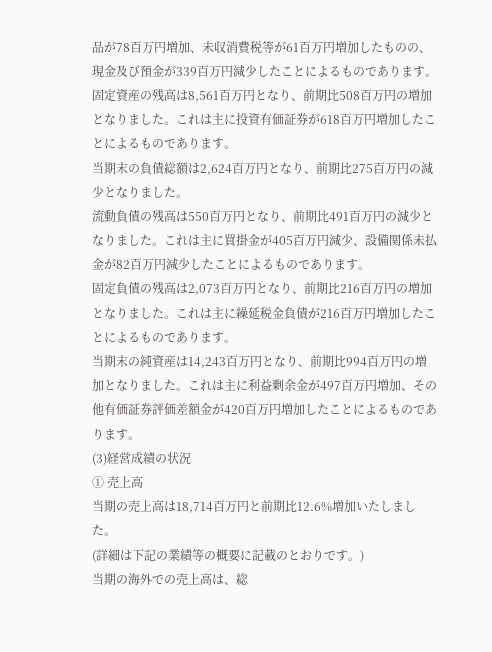品が78百万円増加、未収消費税等が61百万円増加したものの、現金及び預金が339百万円減少したことによるものであります。
固定資産の残高は8,561百万円となり、前期比508百万円の増加となりました。これは主に投資有価証券が618百万円増加したことによるものであります。
当期末の負債総額は2,624百万円となり、前期比275百万円の減少となりました。
流動負債の残高は550百万円となり、前期比491百万円の減少となりました。これは主に買掛金が405百万円減少、設備関係未払金が82百万円減少したことによるものであります。
固定負債の残高は2,073百万円となり、前期比216百万円の増加となりました。これは主に繰延税金負債が216百万円増加したことによるものであります。
当期末の純資産は14,243百万円となり、前期比994百万円の増加となりました。これは主に利益剰余金が497百万円増加、その他有価証券評価差額金が420百万円増加したことによるものであります。
(3)経営成績の状況
① 売上高
当期の売上高は18,714百万円と前期比12.6%増加いたしました。
(詳細は下記の業績等の概要に記載のとおりです。)
当期の海外での売上高は、総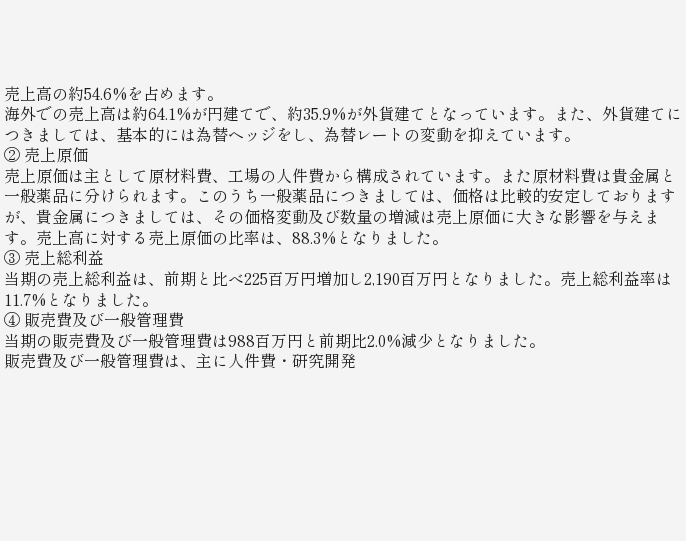売上高の約54.6%を占めます。
海外での売上高は約64.1%が円建てで、約35.9%が外貨建てとなっています。また、外貨建てにつきましては、基本的には為替ヘッジをし、為替レートの変動を抑えています。
② 売上原価
売上原価は主として原材料費、工場の人件費から構成されています。また原材料費は貴金属と一般薬品に分けられます。このうち一般薬品につきましては、価格は比較的安定しておりますが、貴金属につきましては、その価格変動及び数量の増減は売上原価に大きな影響を与えます。売上高に対する売上原価の比率は、88.3%となりました。
③ 売上総利益
当期の売上総利益は、前期と比べ225百万円増加し2,190百万円となりました。売上総利益率は11.7%となりました。
④ 販売費及び一般管理費
当期の販売費及び一般管理費は988百万円と前期比2.0%減少となりました。
販売費及び一般管理費は、主に人件費・研究開発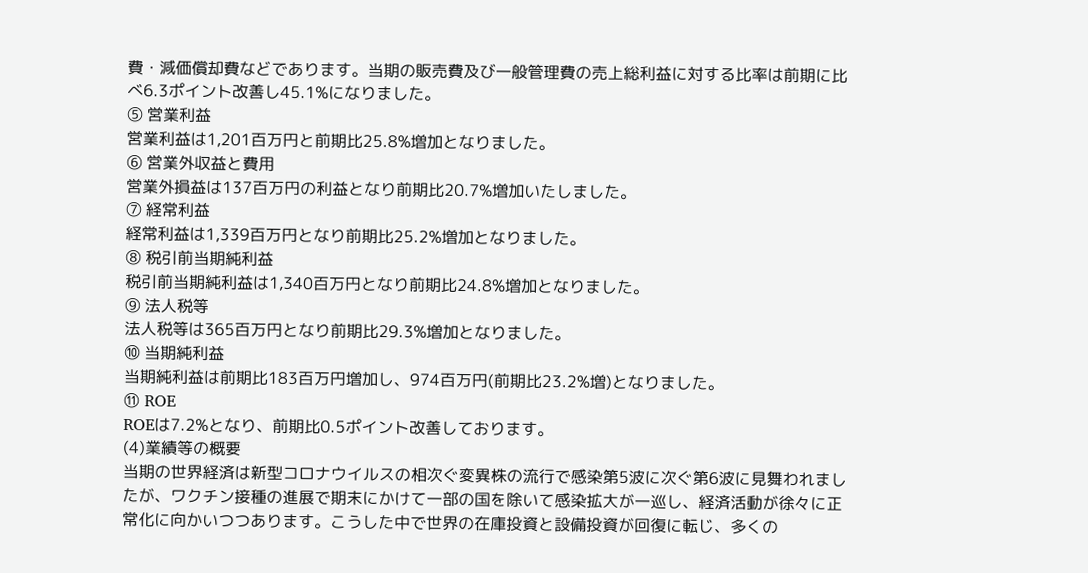費・減価償却費などであります。当期の販売費及び一般管理費の売上総利益に対する比率は前期に比べ6.3ポイント改善し45.1%になりました。
⑤ 営業利益
営業利益は1,201百万円と前期比25.8%増加となりました。
⑥ 営業外収益と費用
営業外損益は137百万円の利益となり前期比20.7%増加いたしました。
⑦ 経常利益
経常利益は1,339百万円となり前期比25.2%増加となりました。
⑧ 税引前当期純利益
税引前当期純利益は1,340百万円となり前期比24.8%増加となりました。
⑨ 法人税等
法人税等は365百万円となり前期比29.3%増加となりました。
⑩ 当期純利益
当期純利益は前期比183百万円増加し、974百万円(前期比23.2%増)となりました。
⑪ ROE
ROEは7.2%となり、前期比0.5ポイント改善しております。
(4)業績等の概要
当期の世界経済は新型コロナウイルスの相次ぐ変異株の流行で感染第5波に次ぐ第6波に見舞われましたが、ワクチン接種の進展で期末にかけて一部の国を除いて感染拡大が一巡し、経済活動が徐々に正常化に向かいつつあります。こうした中で世界の在庫投資と設備投資が回復に転じ、多くの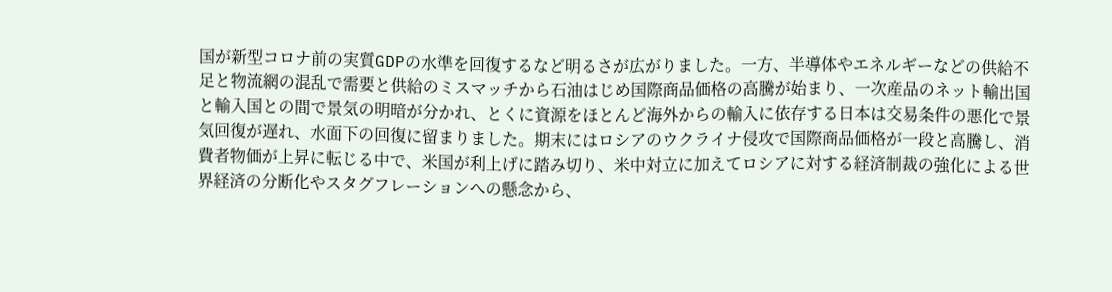国が新型コロナ前の実質GDPの水準を回復するなど明るさが広がりました。一方、半導体やエネルギーなどの供給不足と物流網の混乱で需要と供給のミスマッチから石油はじめ国際商品価格の高騰が始まり、一次産品のネット輸出国と輸入国との間で景気の明暗が分かれ、とくに資源をほとんど海外からの輸入に依存する日本は交易条件の悪化で景気回復が遅れ、水面下の回復に留まりました。期末にはロシアのウクライナ侵攻で国際商品価格が一段と高騰し、消費者物価が上昇に転じる中で、米国が利上げに踏み切り、米中対立に加えてロシアに対する経済制裁の強化による世界経済の分断化やスタグフレーションへの懸念から、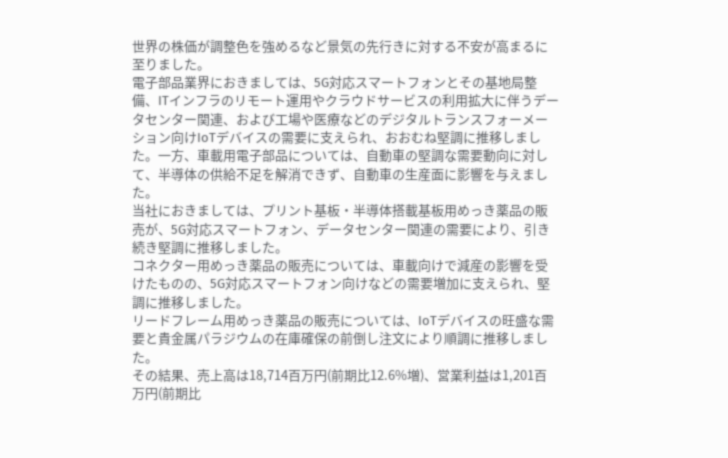世界の株価が調整色を強めるなど景気の先行きに対する不安が高まるに至りました。
電子部品業界におきましては、5G対応スマートフォンとその基地局整備、ITインフラのリモート運用やクラウドサービスの利用拡大に伴うデータセンター関連、および工場や医療などのデジタルトランスフォーメーション向けIoTデバイスの需要に支えられ、おおむね堅調に推移しました。一方、車載用電子部品については、自動車の堅調な需要動向に対して、半導体の供給不足を解消できず、自動車の生産面に影響を与えました。
当社におきましては、プリント基板・半導体搭載基板用めっき薬品の販売が、5G対応スマートフォン、データセンター関連の需要により、引き続き堅調に推移しました。
コネクター用めっき薬品の販売については、車載向けで減産の影響を受けたものの、5G対応スマートフォン向けなどの需要増加に支えられ、堅調に推移しました。
リードフレーム用めっき薬品の販売については、IoTデバイスの旺盛な需要と貴金属パラジウムの在庫確保の前倒し注文により順調に推移しました。
その結果、売上高は18,714百万円(前期比12.6%増)、営業利益は1,201百万円(前期比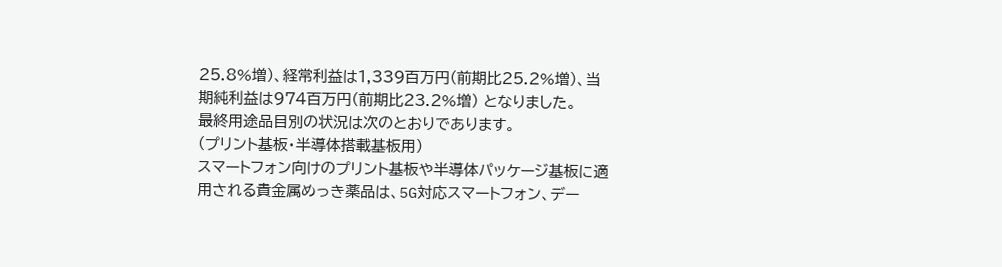25.8%増)、経常利益は1,339百万円(前期比25.2%増)、当期純利益は974百万円(前期比23.2%増) となりました。
最終用途品目別の状況は次のとおりであります。
(プリント基板・半導体搭載基板用)
スマートフォン向けのプリント基板や半導体パッケージ基板に適用される貴金属めっき薬品は、5G対応スマートフォン、デー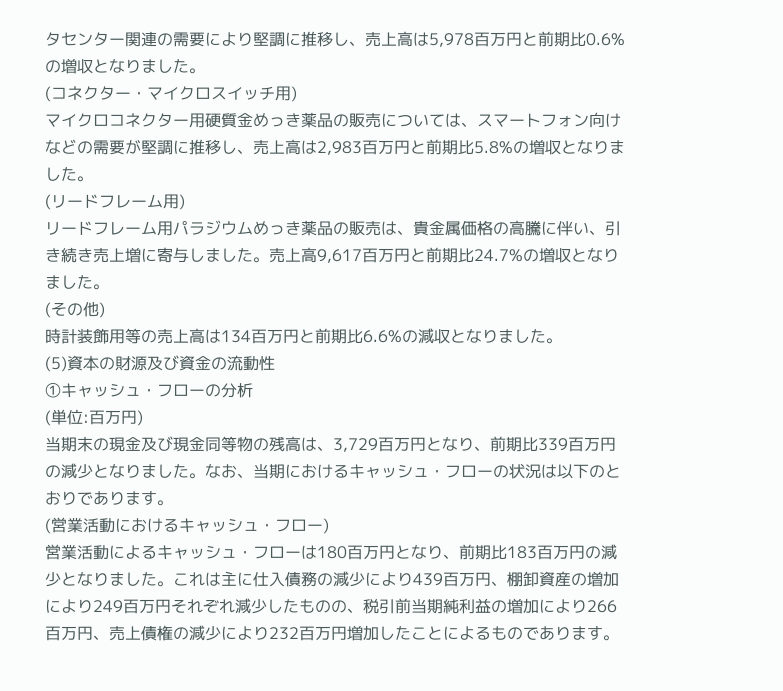タセンター関連の需要により堅調に推移し、売上高は5,978百万円と前期比0.6%の増収となりました。
(コネクター・マイクロスイッチ用)
マイクロコネクター用硬質金めっき薬品の販売については、スマートフォン向けなどの需要が堅調に推移し、売上高は2,983百万円と前期比5.8%の増収となりました。
(リードフレーム用)
リードフレーム用パラジウムめっき薬品の販売は、貴金属価格の高騰に伴い、引き続き売上増に寄与しました。売上高9,617百万円と前期比24.7%の増収となりました。
(その他)
時計装飾用等の売上高は134百万円と前期比6.6%の減収となりました。
(5)資本の財源及び資金の流動性
①キャッシュ・フローの分析
(単位:百万円)
当期末の現金及び現金同等物の残高は、3,729百万円となり、前期比339百万円の減少となりました。なお、当期におけるキャッシュ・フローの状況は以下のとおりであります。
(営業活動におけるキャッシュ・フロー)
営業活動によるキャッシュ・フローは180百万円となり、前期比183百万円の減少となりました。これは主に仕入債務の減少により439百万円、棚卸資産の増加により249百万円それぞれ減少したものの、税引前当期純利益の増加により266百万円、売上債権の減少により232百万円増加したことによるものであります。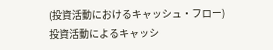(投資活動におけるキャッシュ・フロー)
投資活動によるキャッシ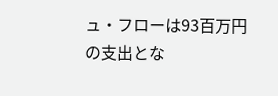ュ・フローは93百万円の支出とな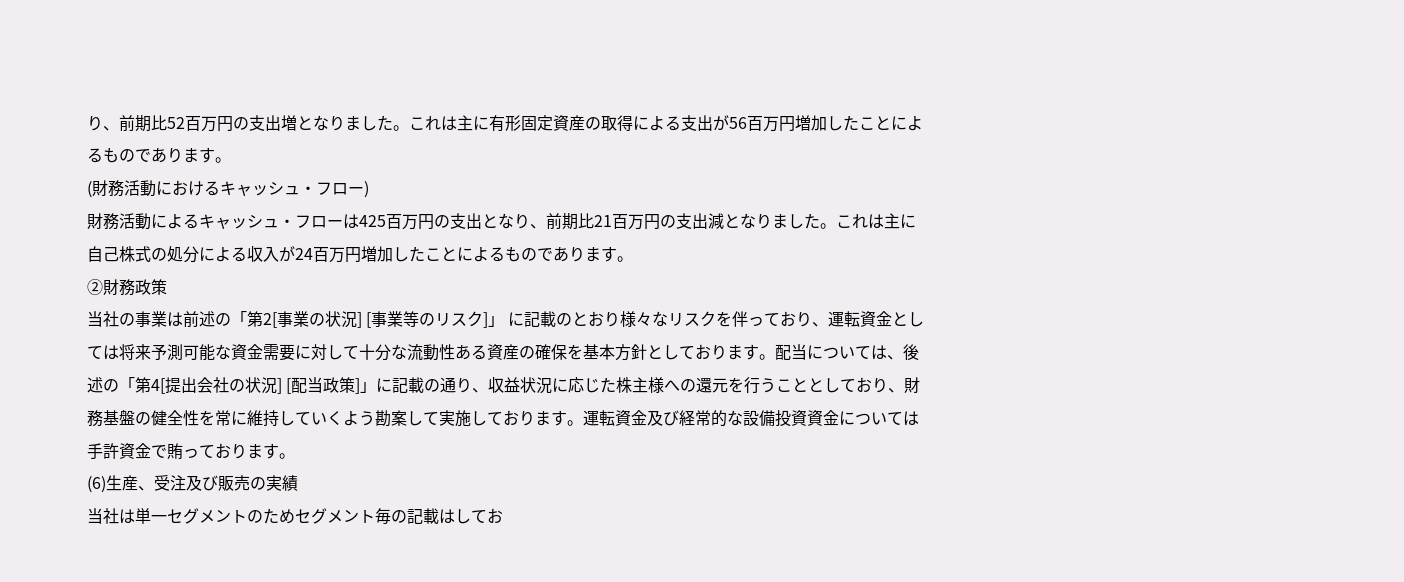り、前期比52百万円の支出増となりました。これは主に有形固定資産の取得による支出が56百万円増加したことによるものであります。
(財務活動におけるキャッシュ・フロー)
財務活動によるキャッシュ・フローは425百万円の支出となり、前期比21百万円の支出減となりました。これは主に自己株式の処分による収入が24百万円増加したことによるものであります。
②財務政策
当社の事業は前述の「第2[事業の状況] [事業等のリスク]」 に記載のとおり様々なリスクを伴っており、運転資金としては将来予測可能な資金需要に対して十分な流動性ある資産の確保を基本方針としております。配当については、後述の「第4[提出会社の状況] [配当政策]」に記載の通り、収益状況に応じた株主様への還元を行うこととしており、財務基盤の健全性を常に維持していくよう勘案して実施しております。運転資金及び経常的な設備投資資金については手許資金で賄っております。
(6)生産、受注及び販売の実績
当社は単一セグメントのためセグメント毎の記載はしてお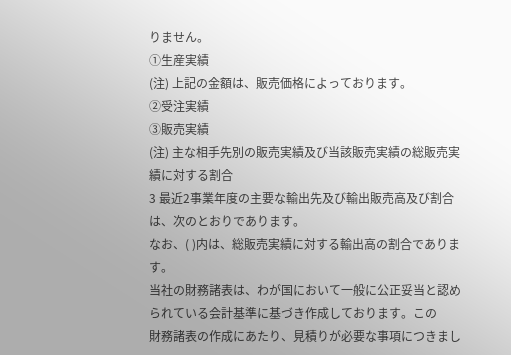りません。
①生産実績
(注) 上記の金額は、販売価格によっております。
②受注実績
③販売実績
(注) 主な相手先別の販売実績及び当該販売実績の総販売実績に対する割合
3 最近2事業年度の主要な輸出先及び輸出販売高及び割合は、次のとおりであります。
なお、( )内は、総販売実績に対する輸出高の割合であります。
当社の財務諸表は、わが国において一般に公正妥当と認められている会計基準に基づき作成しております。この
財務諸表の作成にあたり、見積りが必要な事項につきまし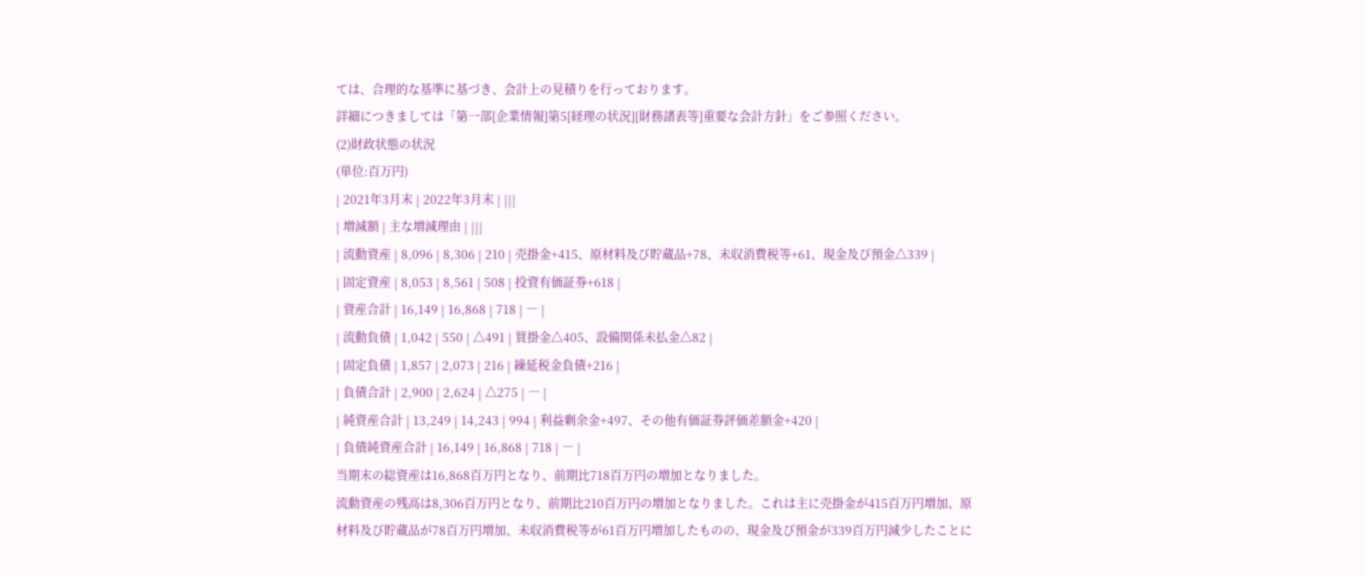ては、合理的な基準に基づき、会計上の見積りを行っております。
詳細につきましては「第一部[企業情報]第5[経理の状況][財務諸表等]重要な会計方針」をご参照ください。
(2)財政状態の状況
(単位:百万円)
| 2021年3月末 | 2022年3月末 | |||
| 増減額 | 主な増減理由 | |||
| 流動資産 | 8,096 | 8,306 | 210 | 売掛金+415、原材料及び貯蔵品+78、未収消費税等+61、現金及び預金△339 |
| 固定資産 | 8,053 | 8,561 | 508 | 投資有価証券+618 |
| 資産合計 | 16,149 | 16,868 | 718 | ― |
| 流動負債 | 1,042 | 550 | △491 | 買掛金△405、設備関係未払金△82 |
| 固定負債 | 1,857 | 2,073 | 216 | 繰延税金負債+216 |
| 負債合計 | 2,900 | 2,624 | △275 | ― |
| 純資産合計 | 13,249 | 14,243 | 994 | 利益剰余金+497、その他有価証券評価差額金+420 |
| 負債純資産合計 | 16,149 | 16,868 | 718 | ― |
当期末の総資産は16,868百万円となり、前期比718百万円の増加となりました。
流動資産の残高は8,306百万円となり、前期比210百万円の増加となりました。これは主に売掛金が415百万円増加、原材料及び貯蔵品が78百万円増加、未収消費税等が61百万円増加したものの、現金及び預金が339百万円減少したことに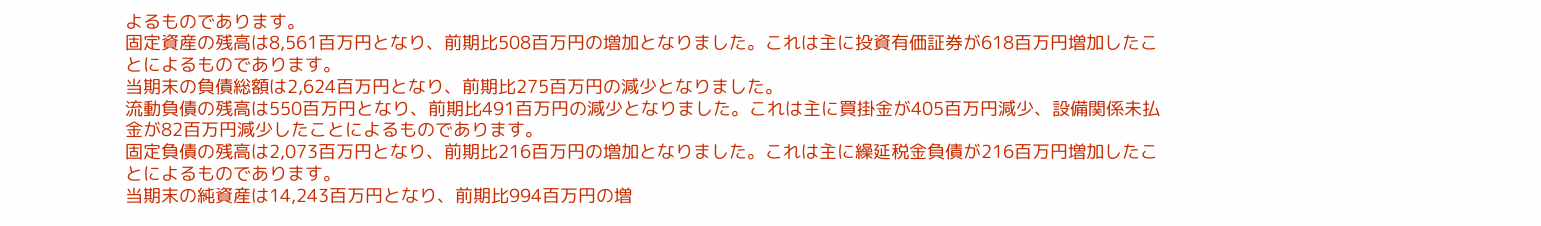よるものであります。
固定資産の残高は8,561百万円となり、前期比508百万円の増加となりました。これは主に投資有価証券が618百万円増加したことによるものであります。
当期末の負債総額は2,624百万円となり、前期比275百万円の減少となりました。
流動負債の残高は550百万円となり、前期比491百万円の減少となりました。これは主に買掛金が405百万円減少、設備関係未払金が82百万円減少したことによるものであります。
固定負債の残高は2,073百万円となり、前期比216百万円の増加となりました。これは主に繰延税金負債が216百万円増加したことによるものであります。
当期末の純資産は14,243百万円となり、前期比994百万円の増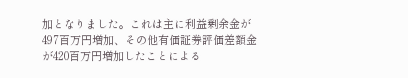加となりました。これは主に利益剰余金が497百万円増加、その他有価証券評価差額金が420百万円増加したことによる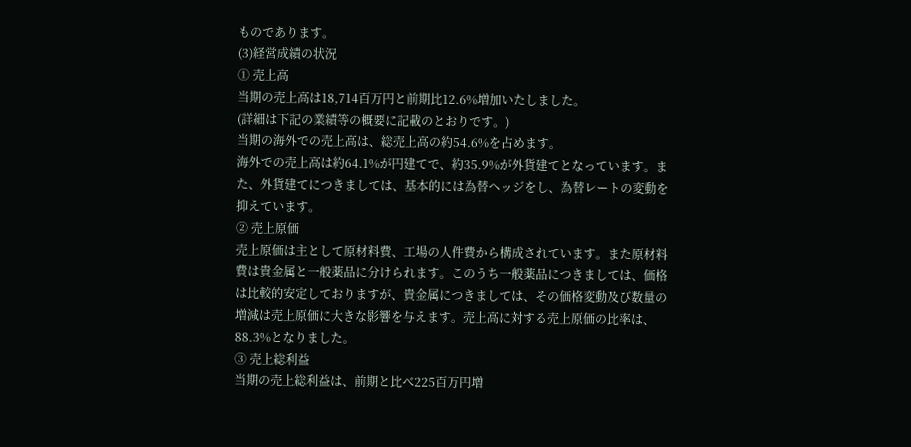ものであります。
(3)経営成績の状況
① 売上高
当期の売上高は18,714百万円と前期比12.6%増加いたしました。
(詳細は下記の業績等の概要に記載のとおりです。)
当期の海外での売上高は、総売上高の約54.6%を占めます。
海外での売上高は約64.1%が円建てで、約35.9%が外貨建てとなっています。また、外貨建てにつきましては、基本的には為替ヘッジをし、為替レートの変動を抑えています。
② 売上原価
売上原価は主として原材料費、工場の人件費から構成されています。また原材料費は貴金属と一般薬品に分けられます。このうち一般薬品につきましては、価格は比較的安定しておりますが、貴金属につきましては、その価格変動及び数量の増減は売上原価に大きな影響を与えます。売上高に対する売上原価の比率は、88.3%となりました。
③ 売上総利益
当期の売上総利益は、前期と比べ225百万円増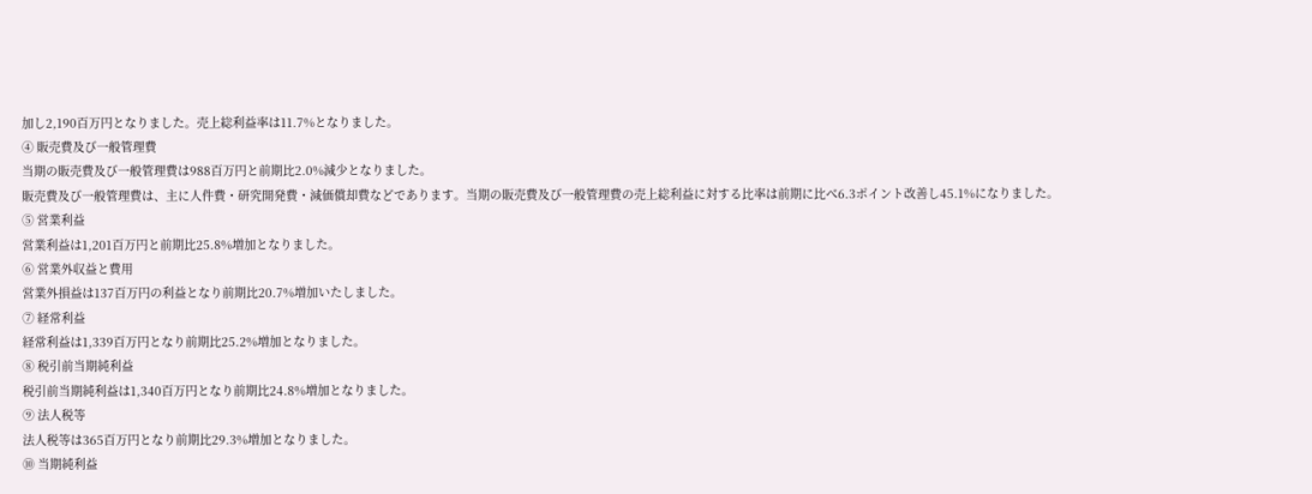加し2,190百万円となりました。売上総利益率は11.7%となりました。
④ 販売費及び一般管理費
当期の販売費及び一般管理費は988百万円と前期比2.0%減少となりました。
販売費及び一般管理費は、主に人件費・研究開発費・減価償却費などであります。当期の販売費及び一般管理費の売上総利益に対する比率は前期に比べ6.3ポイント改善し45.1%になりました。
⑤ 営業利益
営業利益は1,201百万円と前期比25.8%増加となりました。
⑥ 営業外収益と費用
営業外損益は137百万円の利益となり前期比20.7%増加いたしました。
⑦ 経常利益
経常利益は1,339百万円となり前期比25.2%増加となりました。
⑧ 税引前当期純利益
税引前当期純利益は1,340百万円となり前期比24.8%増加となりました。
⑨ 法人税等
法人税等は365百万円となり前期比29.3%増加となりました。
⑩ 当期純利益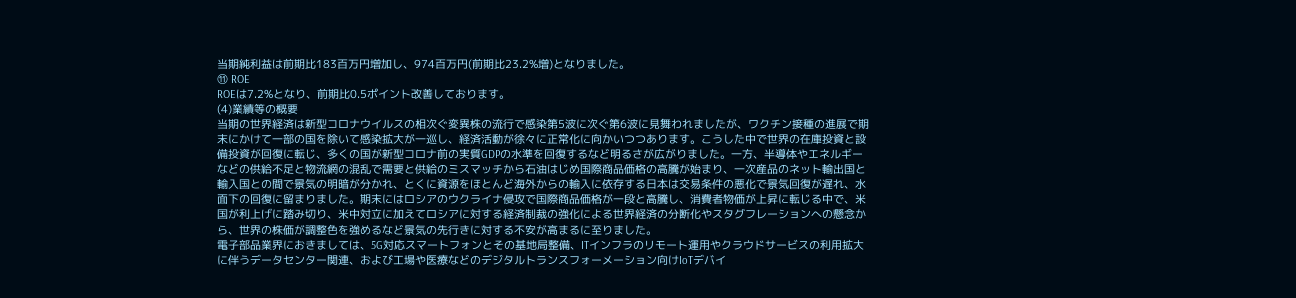当期純利益は前期比183百万円増加し、974百万円(前期比23.2%増)となりました。
⑪ ROE
ROEは7.2%となり、前期比0.5ポイント改善しております。
(4)業績等の概要
当期の世界経済は新型コロナウイルスの相次ぐ変異株の流行で感染第5波に次ぐ第6波に見舞われましたが、ワクチン接種の進展で期末にかけて一部の国を除いて感染拡大が一巡し、経済活動が徐々に正常化に向かいつつあります。こうした中で世界の在庫投資と設備投資が回復に転じ、多くの国が新型コロナ前の実質GDPの水準を回復するなど明るさが広がりました。一方、半導体やエネルギーなどの供給不足と物流網の混乱で需要と供給のミスマッチから石油はじめ国際商品価格の高騰が始まり、一次産品のネット輸出国と輸入国との間で景気の明暗が分かれ、とくに資源をほとんど海外からの輸入に依存する日本は交易条件の悪化で景気回復が遅れ、水面下の回復に留まりました。期末にはロシアのウクライナ侵攻で国際商品価格が一段と高騰し、消費者物価が上昇に転じる中で、米国が利上げに踏み切り、米中対立に加えてロシアに対する経済制裁の強化による世界経済の分断化やスタグフレーションへの懸念から、世界の株価が調整色を強めるなど景気の先行きに対する不安が高まるに至りました。
電子部品業界におきましては、5G対応スマートフォンとその基地局整備、ITインフラのリモート運用やクラウドサービスの利用拡大に伴うデータセンター関連、および工場や医療などのデジタルトランスフォーメーション向けIoTデバイ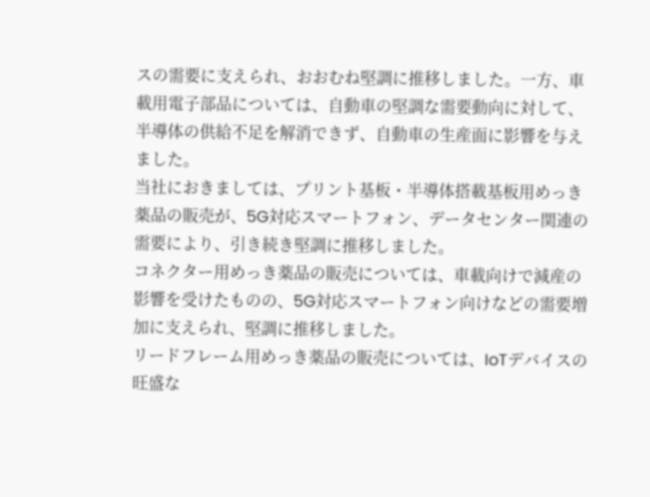スの需要に支えられ、おおむね堅調に推移しました。一方、車載用電子部品については、自動車の堅調な需要動向に対して、半導体の供給不足を解消できず、自動車の生産面に影響を与えました。
当社におきましては、プリント基板・半導体搭載基板用めっき薬品の販売が、5G対応スマートフォン、データセンター関連の需要により、引き続き堅調に推移しました。
コネクター用めっき薬品の販売については、車載向けで減産の影響を受けたものの、5G対応スマートフォン向けなどの需要増加に支えられ、堅調に推移しました。
リードフレーム用めっき薬品の販売については、IoTデバイスの旺盛な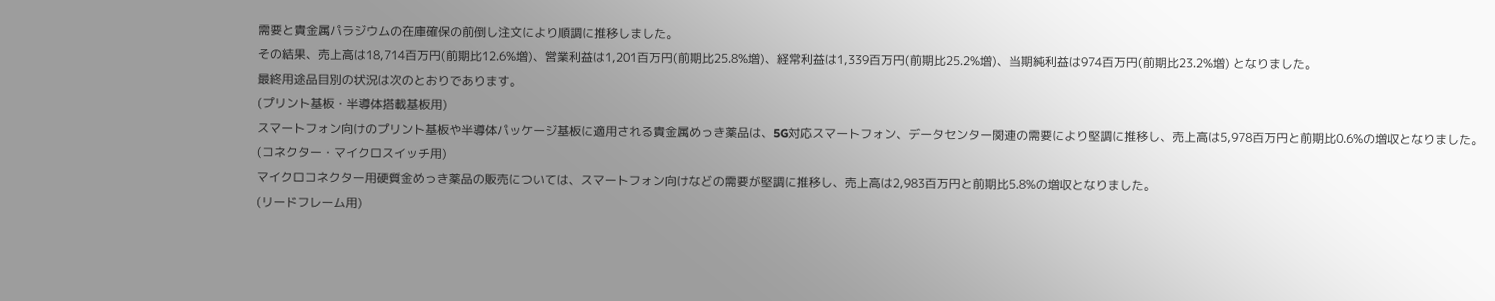需要と貴金属パラジウムの在庫確保の前倒し注文により順調に推移しました。
その結果、売上高は18,714百万円(前期比12.6%増)、営業利益は1,201百万円(前期比25.8%増)、経常利益は1,339百万円(前期比25.2%増)、当期純利益は974百万円(前期比23.2%増) となりました。
最終用途品目別の状況は次のとおりであります。
(プリント基板・半導体搭載基板用)
スマートフォン向けのプリント基板や半導体パッケージ基板に適用される貴金属めっき薬品は、5G対応スマートフォン、データセンター関連の需要により堅調に推移し、売上高は5,978百万円と前期比0.6%の増収となりました。
(コネクター・マイクロスイッチ用)
マイクロコネクター用硬質金めっき薬品の販売については、スマートフォン向けなどの需要が堅調に推移し、売上高は2,983百万円と前期比5.8%の増収となりました。
(リードフレーム用)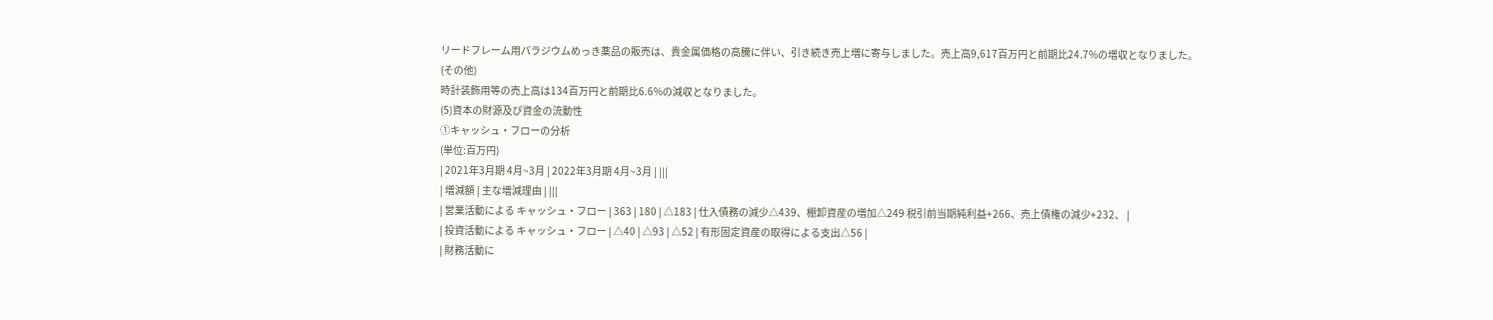リードフレーム用パラジウムめっき薬品の販売は、貴金属価格の高騰に伴い、引き続き売上増に寄与しました。売上高9,617百万円と前期比24.7%の増収となりました。
(その他)
時計装飾用等の売上高は134百万円と前期比6.6%の減収となりました。
(5)資本の財源及び資金の流動性
①キャッシュ・フローの分析
(単位:百万円)
| 2021年3月期 4月~3月 | 2022年3月期 4月~3月 | |||
| 増減額 | 主な増減理由 | |||
| 営業活動による キャッシュ・フロー | 363 | 180 | △183 | 仕入債務の減少△439、棚卸資産の増加△249 税引前当期純利益+266、売上債権の減少+232、 |
| 投資活動による キャッシュ・フロー | △40 | △93 | △52 | 有形固定資産の取得による支出△56 |
| 財務活動に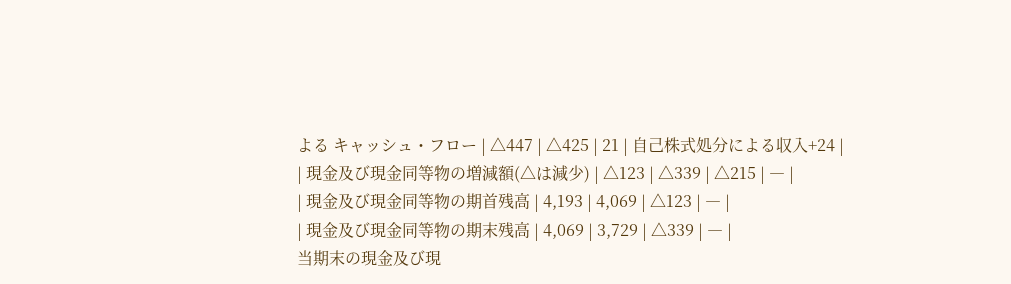よる キャッシュ・フロー | △447 | △425 | 21 | 自己株式処分による収入+24 |
| 現金及び現金同等物の増減額(△は減少) | △123 | △339 | △215 | ― |
| 現金及び現金同等物の期首残高 | 4,193 | 4,069 | △123 | ― |
| 現金及び現金同等物の期末残高 | 4,069 | 3,729 | △339 | ― |
当期末の現金及び現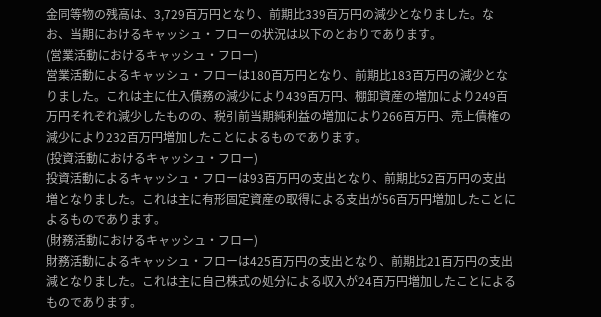金同等物の残高は、3,729百万円となり、前期比339百万円の減少となりました。なお、当期におけるキャッシュ・フローの状況は以下のとおりであります。
(営業活動におけるキャッシュ・フロー)
営業活動によるキャッシュ・フローは180百万円となり、前期比183百万円の減少となりました。これは主に仕入債務の減少により439百万円、棚卸資産の増加により249百万円それぞれ減少したものの、税引前当期純利益の増加により266百万円、売上債権の減少により232百万円増加したことによるものであります。
(投資活動におけるキャッシュ・フロー)
投資活動によるキャッシュ・フローは93百万円の支出となり、前期比52百万円の支出増となりました。これは主に有形固定資産の取得による支出が56百万円増加したことによるものであります。
(財務活動におけるキャッシュ・フロー)
財務活動によるキャッシュ・フローは425百万円の支出となり、前期比21百万円の支出減となりました。これは主に自己株式の処分による収入が24百万円増加したことによるものであります。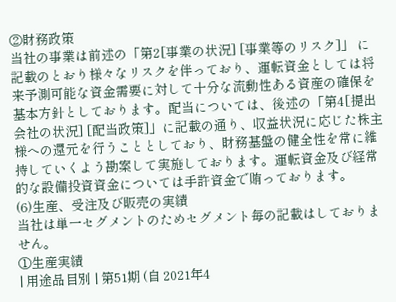②財務政策
当社の事業は前述の「第2[事業の状況] [事業等のリスク]」 に記載のとおり様々なリスクを伴っており、運転資金としては将来予測可能な資金需要に対して十分な流動性ある資産の確保を基本方針としております。配当については、後述の「第4[提出会社の状況] [配当政策]」に記載の通り、収益状況に応じた株主様への還元を行うこととしており、財務基盤の健全性を常に維持していくよう勘案して実施しております。運転資金及び経常的な設備投資資金については手許資金で賄っております。
(6)生産、受注及び販売の実績
当社は単一セグメントのためセグメント毎の記載はしておりません。
①生産実績
| 用途品目別 | 第51期 (自 2021年4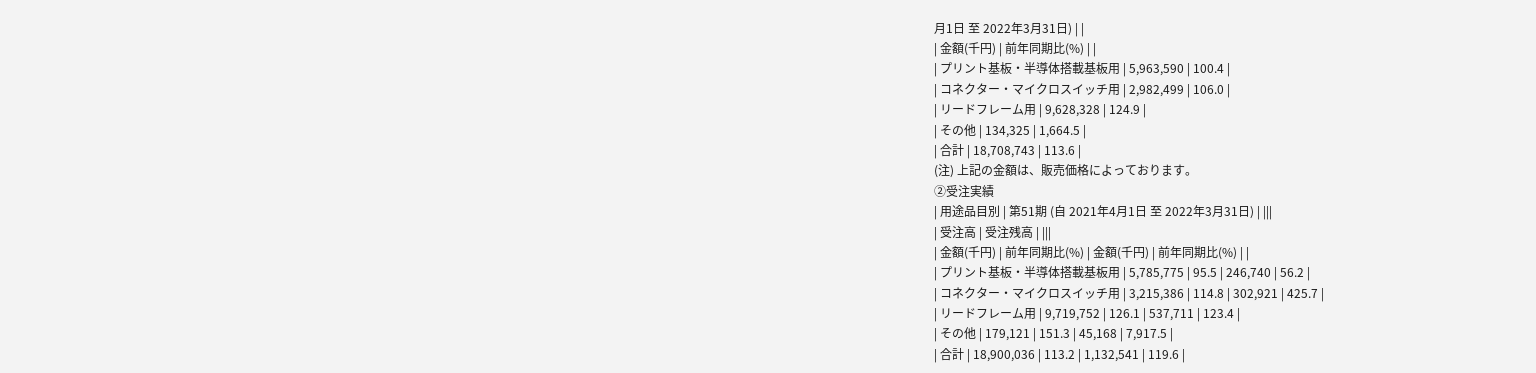月1日 至 2022年3月31日) | |
| 金額(千円) | 前年同期比(%) | |
| プリント基板・半導体搭載基板用 | 5,963,590 | 100.4 |
| コネクター・マイクロスイッチ用 | 2,982,499 | 106.0 |
| リードフレーム用 | 9,628,328 | 124.9 |
| その他 | 134,325 | 1,664.5 |
| 合計 | 18,708,743 | 113.6 |
(注) 上記の金額は、販売価格によっております。
②受注実績
| 用途品目別 | 第51期 (自 2021年4月1日 至 2022年3月31日) | |||
| 受注高 | 受注残高 | |||
| 金額(千円) | 前年同期比(%) | 金額(千円) | 前年同期比(%) | |
| プリント基板・半導体搭載基板用 | 5,785,775 | 95.5 | 246,740 | 56.2 |
| コネクター・マイクロスイッチ用 | 3,215,386 | 114.8 | 302,921 | 425.7 |
| リードフレーム用 | 9,719,752 | 126.1 | 537,711 | 123.4 |
| その他 | 179,121 | 151.3 | 45,168 | 7,917.5 |
| 合計 | 18,900,036 | 113.2 | 1,132,541 | 119.6 |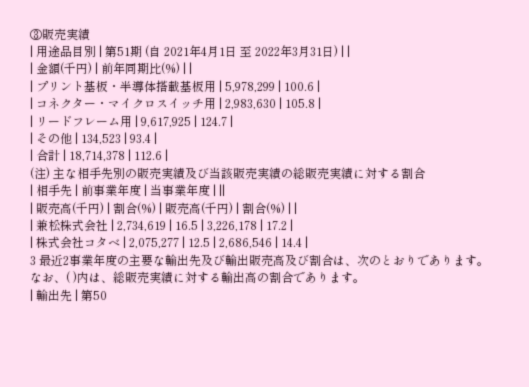③販売実績
| 用途品目別 | 第51期 (自 2021年4月1日 至 2022年3月31日) | |
| 金額(千円) | 前年同期比(%) | |
| プリント基板・半導体搭載基板用 | 5,978,299 | 100.6 |
| コネクター・マイクロスイッチ用 | 2,983,630 | 105.8 |
| リードフレーム用 | 9,617,925 | 124.7 |
| その他 | 134,523 | 93.4 |
| 合計 | 18,714,378 | 112.6 |
(注) 主な相手先別の販売実績及び当該販売実績の総販売実績に対する割合
| 相手先 | 前事業年度 | 当事業年度 | ||
| 販売高(千円) | 割合(%) | 販売高(千円) | 割合(%) | |
| 兼松株式会社 | 2,734,619 | 16.5 | 3,226,178 | 17.2 |
| 株式会社コタベ | 2,075,277 | 12.5 | 2,686,546 | 14.4 |
3 最近2事業年度の主要な輸出先及び輸出販売高及び割合は、次のとおりであります。
なお、( )内は、総販売実績に対する輸出高の割合であります。
| 輸出先 | 第50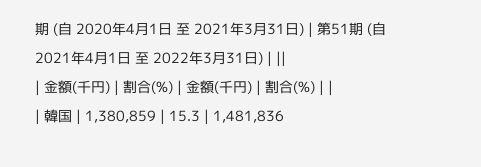期 (自 2020年4月1日 至 2021年3月31日) | 第51期 (自 2021年4月1日 至 2022年3月31日) | ||
| 金額(千円) | 割合(%) | 金額(千円) | 割合(%) | |
| 韓国 | 1,380,859 | 15.3 | 1,481,836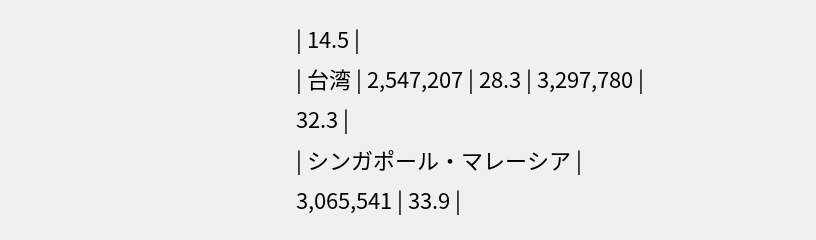| 14.5 |
| 台湾 | 2,547,207 | 28.3 | 3,297,780 | 32.3 |
| シンガポール・マレーシア | 3,065,541 | 33.9 |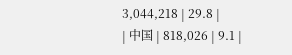3,044,218 | 29.8 |
| 中国 | 818,026 | 9.1 |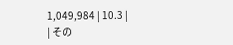1,049,984 | 10.3 |
| その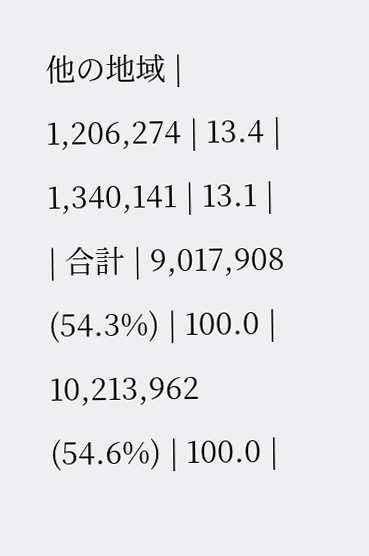他の地域 | 1,206,274 | 13.4 | 1,340,141 | 13.1 |
| 合計 | 9,017,908 (54.3%) | 100.0 | 10,213,962 (54.6%) | 100.0 |